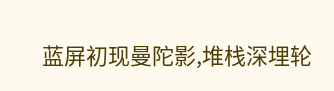蓝屏初现曼陀影,堆栈深埋轮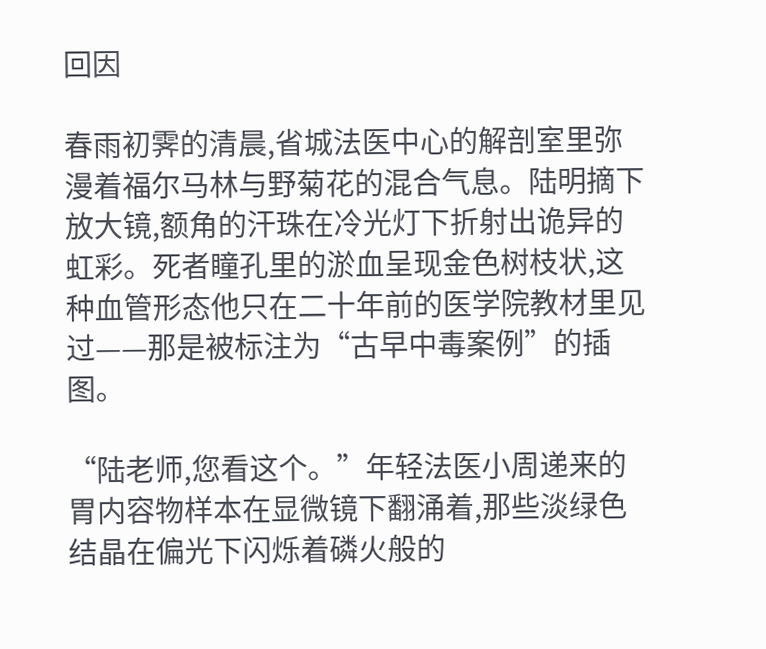回因

春雨初霁的清晨,省城法医中心的解剖室里弥漫着福尔马林与野菊花的混合气息。陆明摘下放大镜,额角的汗珠在冷光灯下折射出诡异的虹彩。死者瞳孔里的淤血呈现金色树枝状,这种血管形态他只在二十年前的医学院教材里见过——那是被标注为“古早中毒案例”的插图。

“陆老师,您看这个。”年轻法医小周递来的胃内容物样本在显微镜下翻涌着,那些淡绿色结晶在偏光下闪烁着磷火般的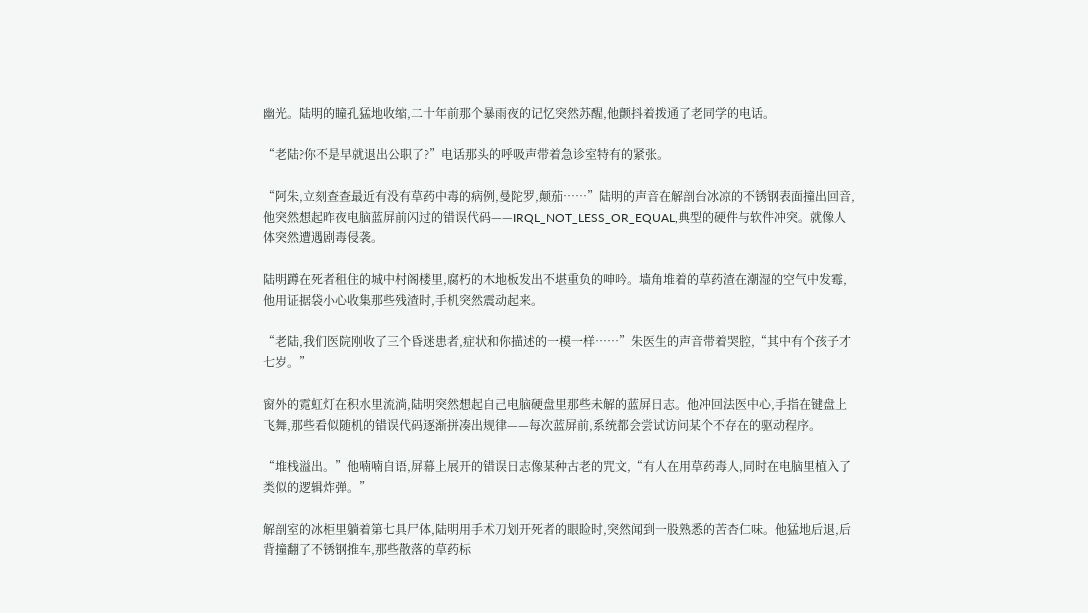幽光。陆明的瞳孔猛地收缩,二十年前那个暴雨夜的记忆突然苏醒,他颤抖着拨通了老同学的电话。

“老陆?你不是早就退出公职了?”电话那头的呼吸声带着急诊室特有的紧张。

“阿朱,立刻查查最近有没有草药中毒的病例,曼陀罗,颠茄……”陆明的声音在解剖台冰凉的不锈钢表面撞出回音,他突然想起昨夜电脑蓝屏前闪过的错误代码——IRQL_NOT_LESS_OR_EQUAL,典型的硬件与软件冲突。就像人体突然遭遇剧毒侵袭。

陆明蹲在死者租住的城中村阁楼里,腐朽的木地板发出不堪重负的呻吟。墙角堆着的草药渣在潮湿的空气中发霉,他用证据袋小心收集那些残渣时,手机突然震动起来。

“老陆,我们医院刚收了三个昏迷患者,症状和你描述的一模一样……”朱医生的声音带着哭腔,“其中有个孩子才七岁。”

窗外的霓虹灯在积水里流淌,陆明突然想起自己电脑硬盘里那些未解的蓝屏日志。他冲回法医中心,手指在键盘上飞舞,那些看似随机的错误代码逐渐拼凑出规律——每次蓝屏前,系统都会尝试访问某个不存在的驱动程序。

“堆栈溢出。”他喃喃自语,屏幕上展开的错误日志像某种古老的咒文,“有人在用草药毒人,同时在电脑里植入了类似的逻辑炸弹。”

解剖室的冰柜里躺着第七具尸体,陆明用手术刀划开死者的眼睑时,突然闻到一股熟悉的苦杏仁味。他猛地后退,后背撞翻了不锈钢推车,那些散落的草药标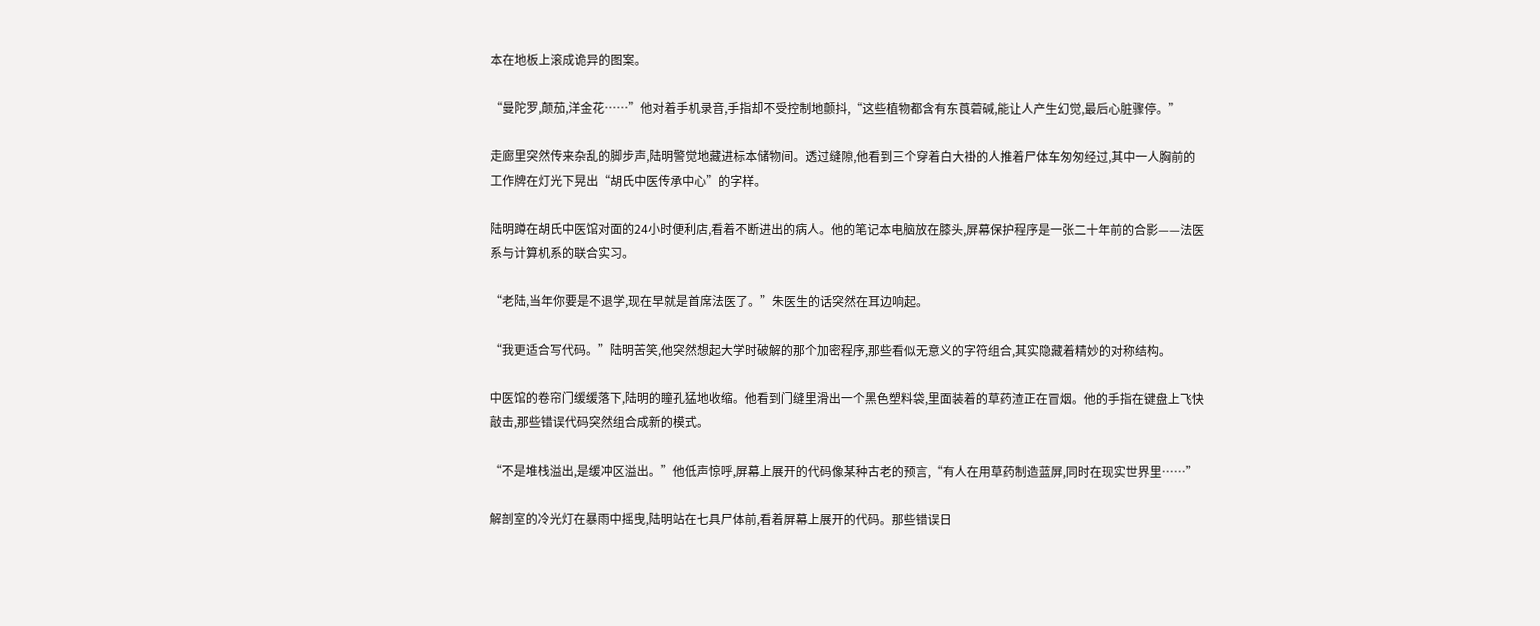本在地板上滚成诡异的图案。

“曼陀罗,颠茄,洋金花……”他对着手机录音,手指却不受控制地颤抖,“这些植物都含有东莨菪碱,能让人产生幻觉,最后心脏骤停。”

走廊里突然传来杂乱的脚步声,陆明警觉地藏进标本储物间。透过缝隙,他看到三个穿着白大褂的人推着尸体车匆匆经过,其中一人胸前的工作牌在灯光下晃出“胡氏中医传承中心”的字样。

陆明蹲在胡氏中医馆对面的24小时便利店,看着不断进出的病人。他的笔记本电脑放在膝头,屏幕保护程序是一张二十年前的合影——法医系与计算机系的联合实习。

“老陆,当年你要是不退学,现在早就是首席法医了。”朱医生的话突然在耳边响起。

“我更适合写代码。”陆明苦笑,他突然想起大学时破解的那个加密程序,那些看似无意义的字符组合,其实隐藏着精妙的对称结构。

中医馆的卷帘门缓缓落下,陆明的瞳孔猛地收缩。他看到门缝里滑出一个黑色塑料袋,里面装着的草药渣正在冒烟。他的手指在键盘上飞快敲击,那些错误代码突然组合成新的模式。

“不是堆栈溢出,是缓冲区溢出。”他低声惊呼,屏幕上展开的代码像某种古老的预言,“有人在用草药制造蓝屏,同时在现实世界里……”

解剖室的冷光灯在暴雨中摇曳,陆明站在七具尸体前,看着屏幕上展开的代码。那些错误日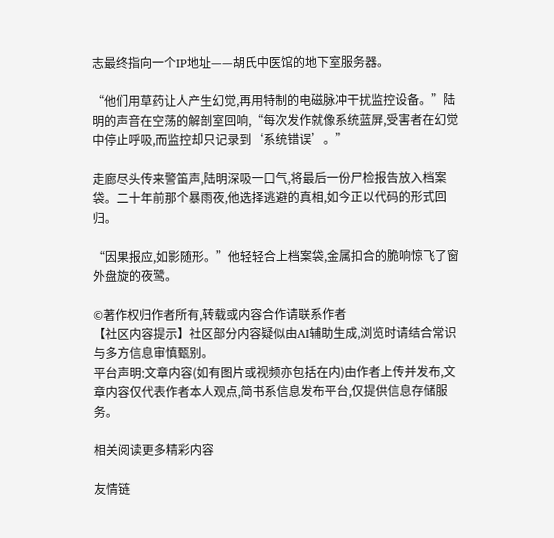志最终指向一个IP地址——胡氏中医馆的地下室服务器。

“他们用草药让人产生幻觉,再用特制的电磁脉冲干扰监控设备。”陆明的声音在空荡的解剖室回响,“每次发作就像系统蓝屏,受害者在幻觉中停止呼吸,而监控却只记录到‘系统错误’。”

走廊尽头传来警笛声,陆明深吸一口气,将最后一份尸检报告放入档案袋。二十年前那个暴雨夜,他选择逃避的真相,如今正以代码的形式回归。

“因果报应,如影随形。”他轻轻合上档案袋,金属扣合的脆响惊飞了窗外盘旋的夜鹭。

©著作权归作者所有,转载或内容合作请联系作者
【社区内容提示】社区部分内容疑似由AI辅助生成,浏览时请结合常识与多方信息审慎甄别。
平台声明:文章内容(如有图片或视频亦包括在内)由作者上传并发布,文章内容仅代表作者本人观点,简书系信息发布平台,仅提供信息存储服务。

相关阅读更多精彩内容

友情链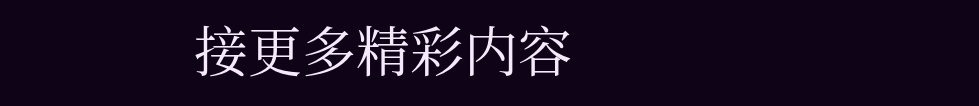接更多精彩内容